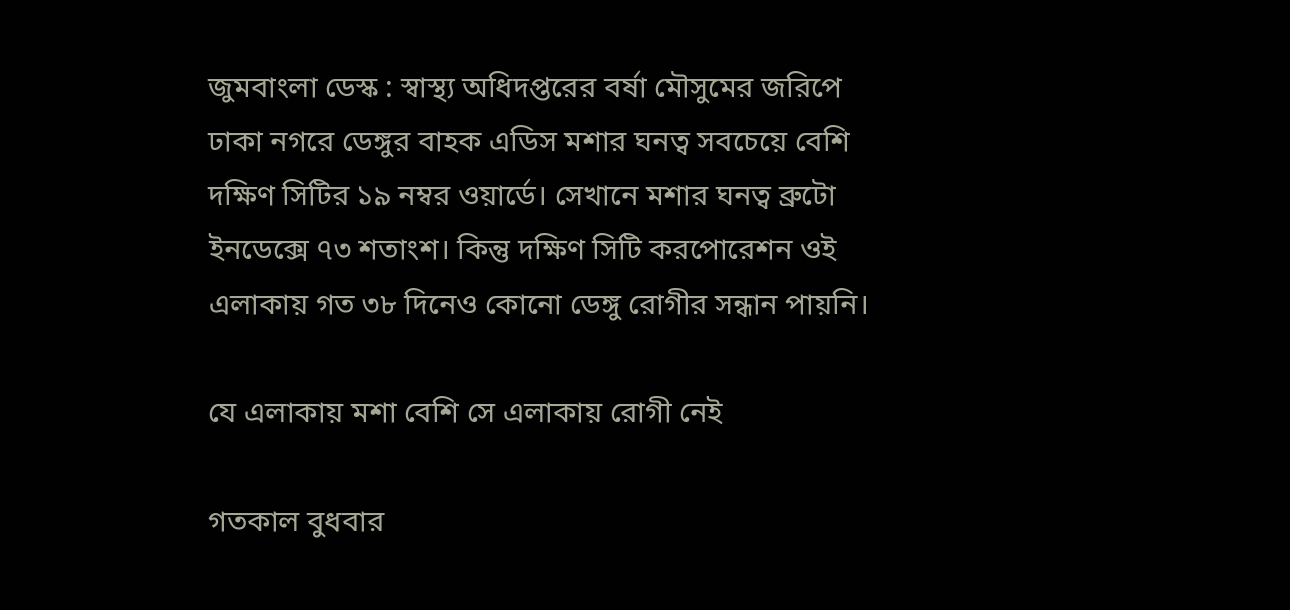জুমবাংলা ডেস্ক : স্বাস্থ্য অধিদপ্তরের বর্ষা মৌসুমের জরিপে ঢাকা নগরে ডেঙ্গুর বাহক এডিস মশার ঘনত্ব সবচেয়ে বেশি দক্ষিণ সিটির ১৯ নম্বর ওয়ার্ডে। সেখানে মশার ঘনত্ব ব্রুটো ইনডেক্সে ৭৩ শতাংশ। কিন্তু দক্ষিণ সিটি করপোরেশন ওই এলাকায় গত ৩৮ দিনেও কোনো ডেঙ্গু রোগীর সন্ধান পায়নি।

যে এলাকায় মশা বেশি সে এলাকায় রোগী নেই

গতকাল বুধবার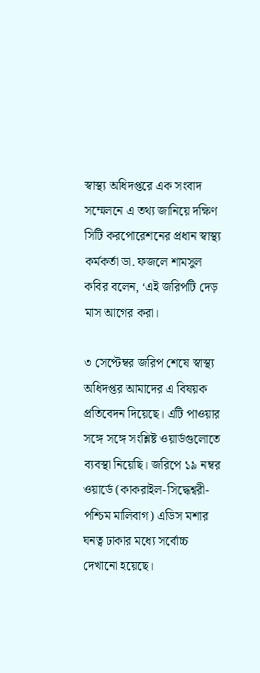স্বাস্থ্য অধিদপ্তরে এক সংবাদ সম্মেলনে এ তথ্য জানিয়ে দক্ষিণ সিটি করপোরেশনের প্রধান স্বাস্থ্য কর্মকর্তা ডা. ফজলে শামসুল কবির বলেন, ‘এই জরিপটি দেড় মাস আগের করা।

৩ সেপ্টেম্বর জরিপ শেষে স্বাস্থ্য অধিদপ্তর আমাদের এ বিষয়ক প্রতিবেদন দিয়েছে। এটি পাওয়ার সঙ্গে সঙ্গে সংশ্লিষ্ট ওয়ার্ডগুলোতে ব্যবস্থা নিয়েছি। জরিপে ১৯ নম্বর ওয়ার্ডে (কাকরাইল-সিদ্ধেশ্বরী-পশ্চিম মালিবাগ) এডিস মশার ঘনত্ব ঢাকার মধ্যে সর্বোচ্চ দেখানো হয়েছে।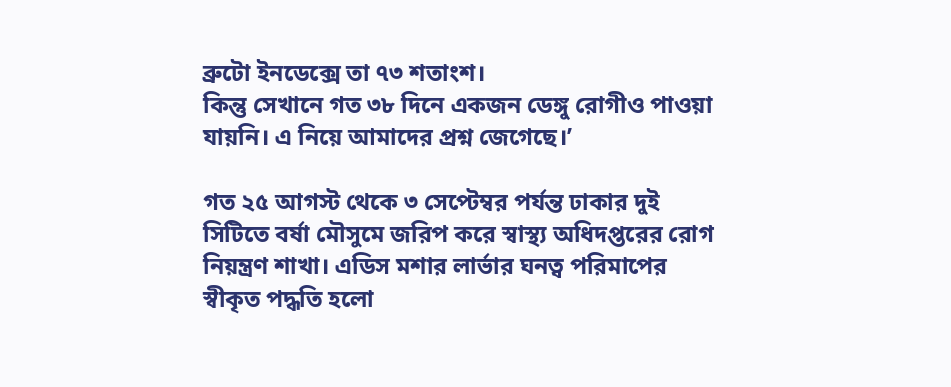ব্রুটো ইনডেক্সে তা ৭৩ শতাংশ।
কিন্তু সেখানে গত ৩৮ দিনে একজন ডেঙ্গু রোগীও পাওয়া যায়নি। এ নিয়ে আমাদের প্রশ্ন জেগেছে।’

গত ২৫ আগস্ট থেকে ৩ সেপ্টেম্বর পর্যন্ত ঢাকার দুই সিটিতে বর্ষা মৌসুমে জরিপ করে স্বাস্থ্য অধিদপ্তরের রোগ নিয়ন্ত্রণ শাখা। এডিস মশার লার্ভার ঘনত্ব পরিমাপের স্বীকৃত পদ্ধতি হলো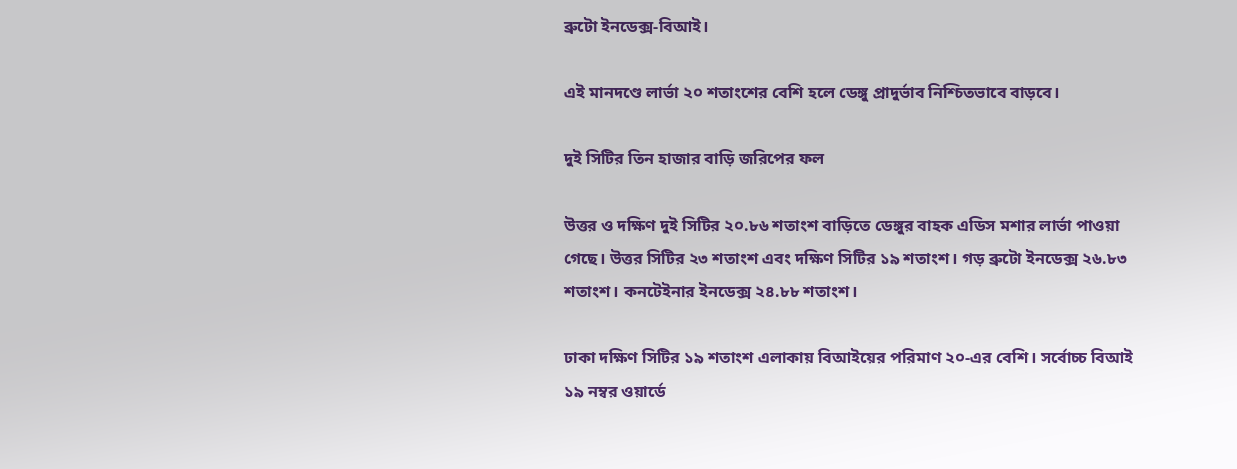ব্রুটো ইনডেক্স-বিআই।

এই মানদণ্ডে লার্ভা ২০ শতাংশের বেশি হলে ডেঙ্গু প্রাদুর্ভাব নিশ্চিতভাবে বাড়বে।

দুই সিটির তিন হাজার বাড়ি জরিপের ফল

উত্তর ও দক্ষিণ দুই সিটির ২০.৮৬ শতাংশ বাড়িতে ডেঙ্গুর বাহক এডিস মশার লার্ভা পাওয়া গেছে। উত্তর সিটির ২৩ শতাংশ এবং দক্ষিণ সিটির ১৯ শতাংশ। গড় ব্রুটো ইনডেক্স ২৬.৮৩ শতাংশ। কনটেইনার ইনডেক্স ২৪.৮৮ শতাংশ।

ঢাকা দক্ষিণ সিটির ১৯ শতাংশ এলাকায় বিআইয়ের পরিমাণ ২০-এর বেশি। সর্বোচ্চ বিআই ১৯ নম্বর ওয়ার্ডে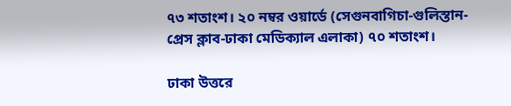৭৩ শতাংশ। ২০ নম্বর ওয়ার্ডে (সেগুনবাগিচা-গুলিস্তান-প্রেস ক্লাব-ঢাকা মেডিক্যাল এলাকা) ৭০ শতাংশ।

ঢাকা উত্তরে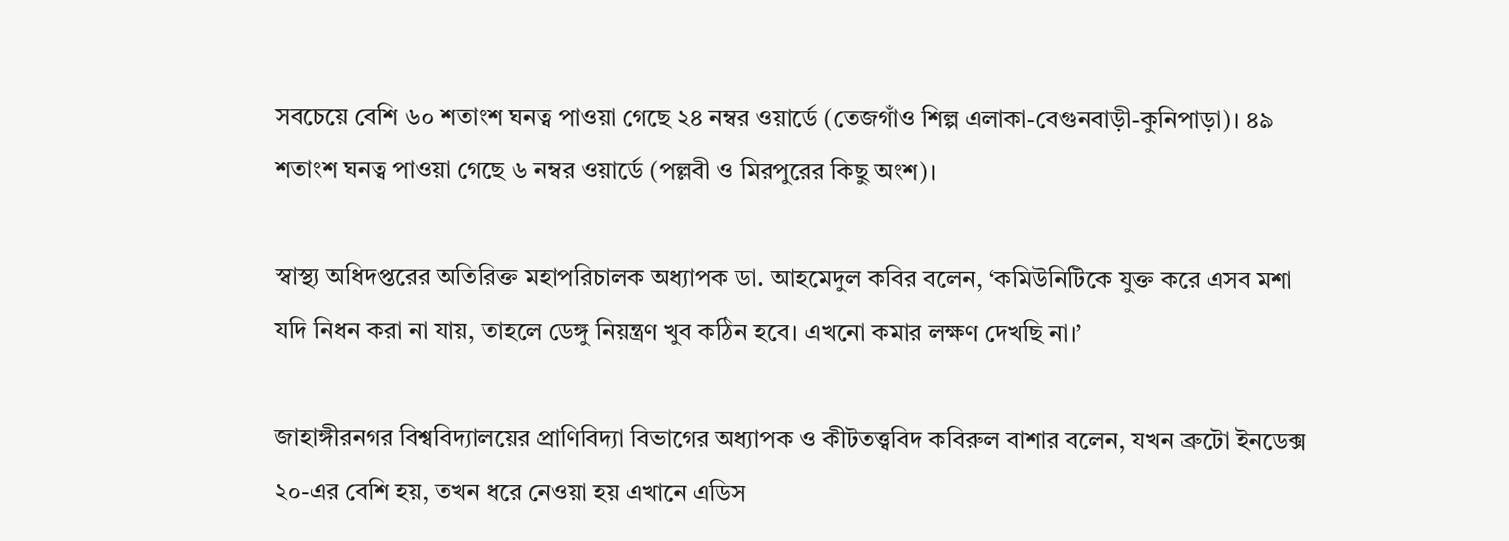সবচেয়ে বেশি ৬০ শতাংশ ঘনত্ব পাওয়া গেছে ২৪ নম্বর ওয়ার্ডে (তেজগাঁও শিল্প এলাকা-বেগুনবাড়ী-কুনিপাড়া)। ৪৯ শতাংশ ঘনত্ব পাওয়া গেছে ৬ নম্বর ওয়ার্ডে (পল্লবী ও মিরপুরের কিছু অংশ)।

স্বাস্থ্য অধিদপ্তরের অতিরিক্ত মহাপরিচালক অধ্যাপক ডা. আহমেদুল কবির বলেন, ‘কমিউনিটিকে যুক্ত করে এসব মশা যদি নিধন করা না যায়, তাহলে ডেঙ্গু নিয়ন্ত্রণ খুব কঠিন হবে। এখনো কমার লক্ষণ দেখছি না।’

জাহাঙ্গীরনগর বিশ্ববিদ্যালয়ের প্রাণিবিদ্যা বিভাগের অধ্যাপক ও কীটতত্ত্ববিদ কবিরুল বাশার বলেন, যখন ব্রুটো ইনডেক্স ২০-এর বেশি হয়, তখন ধরে নেওয়া হয় এখানে এডিস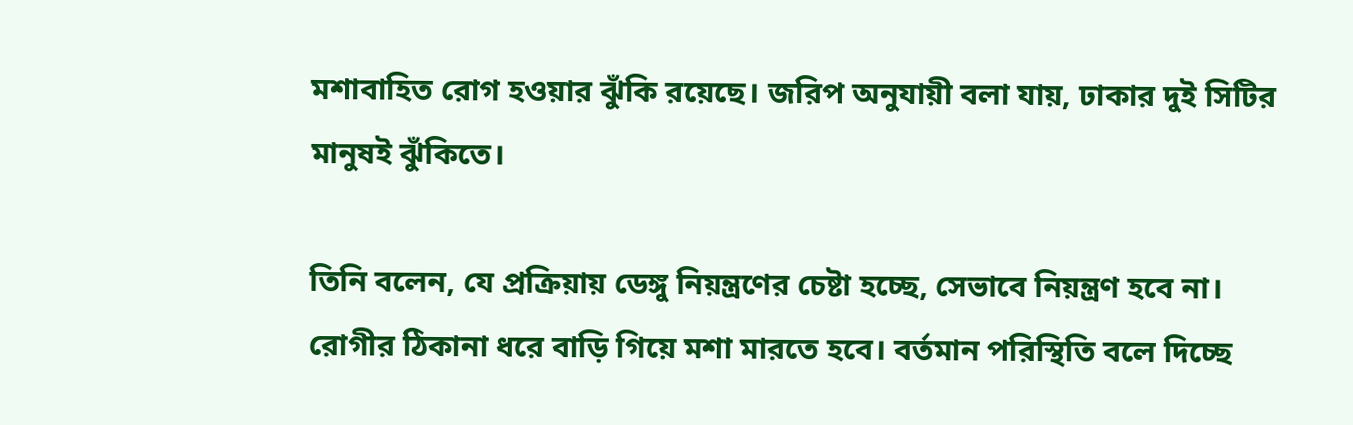মশাবাহিত রোগ হওয়ার ঝুঁকি রয়েছে। জরিপ অনুযায়ী বলা যায়, ঢাকার দুই সিটির মানুষই ঝুঁকিতে।

তিনি বলেন, যে প্রক্রিয়ায় ডেঙ্গু নিয়ন্ত্রণের চেষ্টা হচ্ছে, সেভাবে নিয়ন্ত্রণ হবে না। রোগীর ঠিকানা ধরে বাড়ি গিয়ে মশা মারতে হবে। বর্তমান পরিস্থিতি বলে দিচ্ছে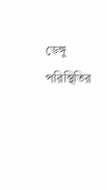ডেঙ্গু পরিস্থিতির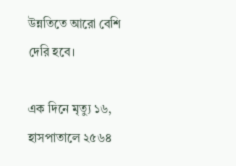উন্নতিতে আরো বেশি দেরি হবে।

এক দিনে মৃত্যু ১৬, হাসপাতালে ২৫৬৪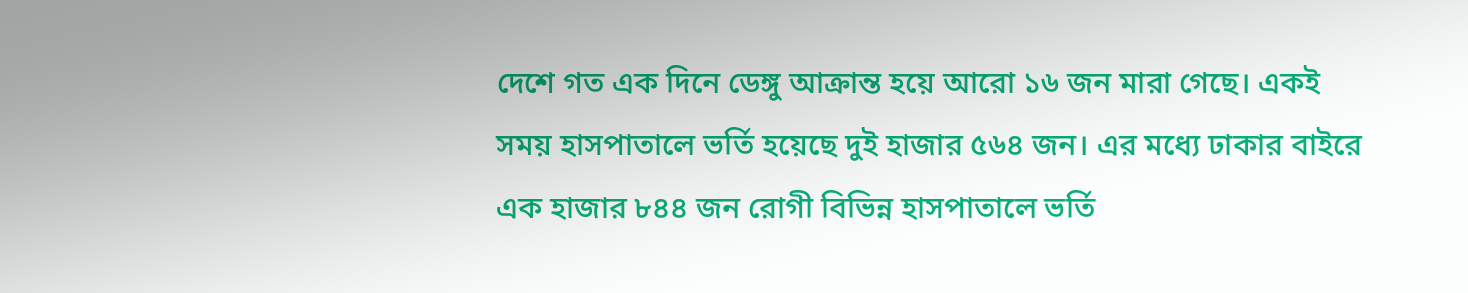দেশে গত এক দিনে ডেঙ্গু আক্রান্ত হয়ে আরো ১৬ জন মারা গেছে। একই সময় হাসপাতালে ভর্তি হয়েছে দুই হাজার ৫৬৪ জন। এর মধ্যে ঢাকার বাইরে এক হাজার ৮৪৪ জন রোগী বিভিন্ন হাসপাতালে ভর্তি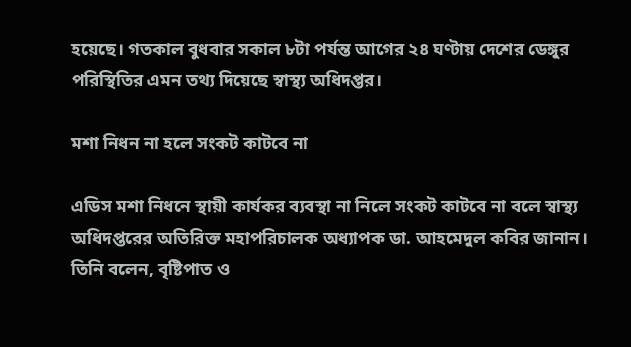হয়েছে। গতকাল বুধবার সকাল ৮টা পর্যন্ত আগের ২৪ ঘণ্টায় দেশের ডেঙ্গুর পরিস্থিতির এমন তথ্য দিয়েছে স্বাস্থ্য অধিদপ্তর।

মশা নিধন না হলে সংকট কাটবে না

এডিস মশা নিধনে স্থায়ী কার্যকর ব্যবস্থা না নিলে সংকট কাটবে না বলে স্বাস্থ্য অধিদপ্তরের অতিরিক্ত মহাপরিচালক অধ্যাপক ডা. আহমেদুল কবির জানান। তিনি বলেন, বৃষ্টিপাত ও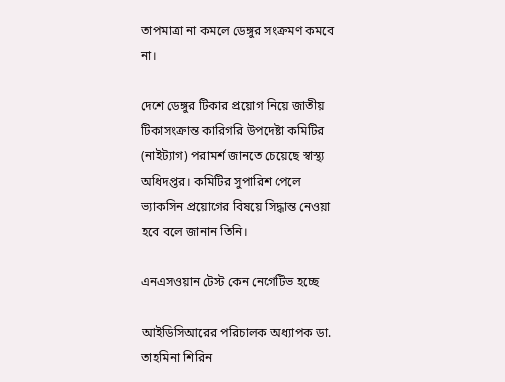তাপমাত্রা না কমলে ডেঙ্গুর সংক্রমণ কমবে না।

দেশে ডেঙ্গুর টিকার প্রয়োগ নিয়ে জাতীয় টিকাসংক্রান্ত কারিগরি উপদেষ্টা কমিটির (নাইট্যাগ) পরামর্শ জানতে চেয়েছে স্বাস্থ্য অধিদপ্তর। কমিটির সুপারিশ পেলে ভ্যাকসিন প্রয়োগের বিষয়ে সিদ্ধান্ত নেওয়া হবে বলে জানান তিনি।

এনএসওয়ান টেস্ট কেন নেগেটিভ হচ্ছে

আইডিসিআরের পরিচালক অধ্যাপক ডা. তাহমিনা শিরিন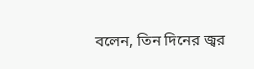বলেন, তিন দিনের জ্বর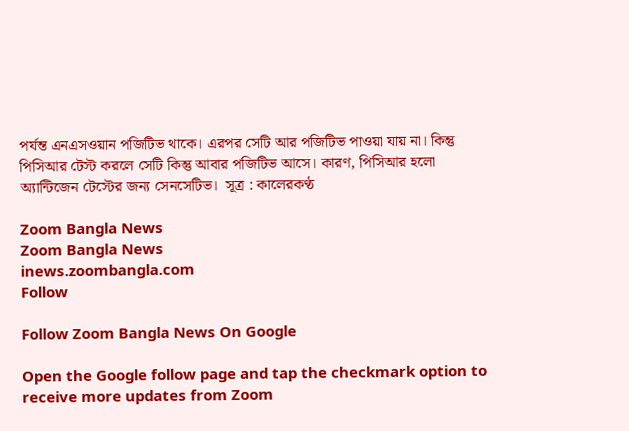পর্যন্ত এনএসওয়ান পজিটিভ থাকে। এরপর সেটি আর পজিটিভ পাওয়া যায় না। কিন্তু পিসিআর টেস্ট করলে সেটি কিন্তু আবার পজিটিভ আসে। কারণ, পিসিআর হলো অ্যান্টিজেন টেস্টের জন্য সেনসেটিভ।  সূত্র : কালেরকণ্ঠ

Zoom Bangla News
Zoom Bangla News
inews.zoombangla.com
Follow

Follow Zoom Bangla News On Google

Open the Google follow page and tap the checkmark option to receive more updates from Zoom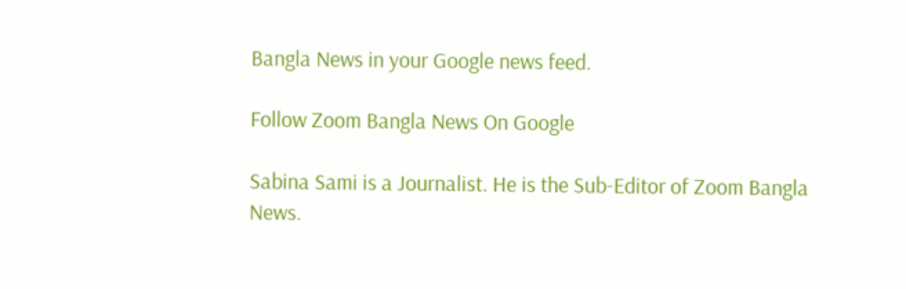Bangla News in your Google news feed.

Follow Zoom Bangla News On Google

Sabina Sami is a Journalist. He is the Sub-Editor of Zoom Bangla News.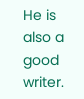He is also a good writer.